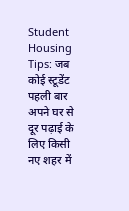Student Housing Tips: जब कोई स्टूडेंट पहली बार अपने घर से दूर पढ़ाई के लिए किसी नए शहर में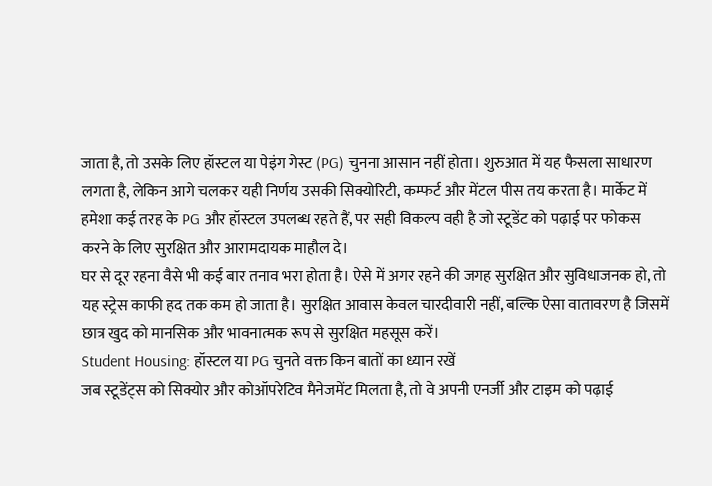जाता है, तो उसके लिए हॉस्टल या पेइंग गेस्ट (PG) चुनना आसान नहीं होता। शुरुआत में यह फैसला साधारण लगता है, लेकिन आगे चलकर यही निर्णय उसकी सिक्योरिटी, कम्फर्ट और मेंटल पीस तय करता है। मार्केट में हमेशा कई तरह के PG और हॉस्टल उपलब्ध रहते हैं, पर सही विकल्प वही है जो स्टूडेंट को पढ़ाई पर फोकस करने के लिए सुरक्षित और आरामदायक माहौल दे।
घर से दूर रहना वैसे भी कई बार तनाव भरा होता है। ऐसे में अगर रहने की जगह सुरक्षित और सुविधाजनक हो, तो यह स्ट्रेस काफी हद तक कम हो जाता है। सुरक्षित आवास केवल चारदीवारी नहीं, बल्कि ऐसा वातावरण है जिसमें छात्र खुद को मानसिक और भावनात्मक रूप से सुरक्षित महसूस करें।
Student Housing: हॉस्टल या PG चुनते वक्त किन बातों का ध्यान रखें
जब स्टूडेंट्स को सिक्योर और कोऑपरेटिव मैनेजमेंट मिलता है, तो वे अपनी एनर्जी और टाइम को पढ़ाई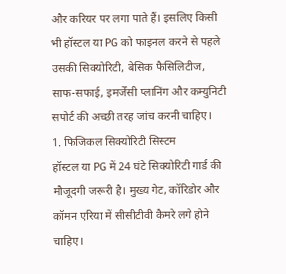और करियर पर लगा पाते हैं। इसलिए किसी भी हॉस्टल या PG को फाइनल करने से पहले उसकी सिक्योरिटी, बेसिक फैसिलिटीज, साफ-सफाई, इमर्जेंसी प्लानिंग और कम्युनिटी सपोर्ट की अच्छी तरह जांच करनी चाहिए।
1. फिजिकल सिक्योरिटी सिस्टम
हॉस्टल या PG में 24 घंटे सिक्योरिटी गार्ड की मौजूदगी जरूरी है। मुख्य गेट, कॉरिडोर और कॉमन एरिया में सीसीटीवी कैमरे लगे होने चाहिए।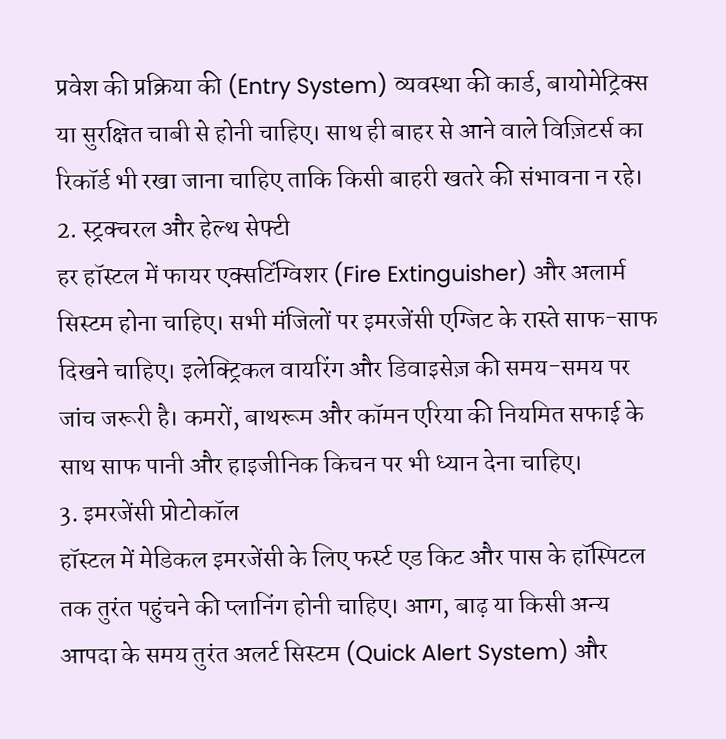प्रवेश की प्रक्रिया की (Entry System) व्यवस्था की कार्ड, बायोमेट्रिक्स या सुरक्षित चाबी से होनी चाहिए। साथ ही बाहर से आने वाले विज़िटर्स का रिकॉर्ड भी रखा जाना चाहिए ताकि किसी बाहरी खतरे की संभावना न रहे।
2. स्ट्रक्चरल और हेल्थ सेफ्टी
हर हॉस्टल में फायर एक्सटिंग्विशर (Fire Extinguisher) और अलार्म सिस्टम होना चाहिए। सभी मंजिलों पर इमरजेंसी एग्जिट के रास्ते साफ-साफ दिखने चाहिए। इलेक्ट्रिकल वायरिंग और डिवाइसेज़ की समय-समय पर जांच जरूरी है। कमरों, बाथरूम और कॉमन एरिया की नियमित सफाई के साथ साफ पानी और हाइजीनिक किचन पर भी ध्यान देना चाहिए।
3. इमरजेंसी प्रोटोकॉल
हॉस्टल में मेडिकल इमरजेंसी के लिए फर्स्ट एड किट और पास के हॉस्पिटल तक तुरंत पहुंचने की प्लानिंग होनी चाहिए। आग, बाढ़ या किसी अन्य आपदा के समय तुरंत अलर्ट सिस्टम (Quick Alert System) और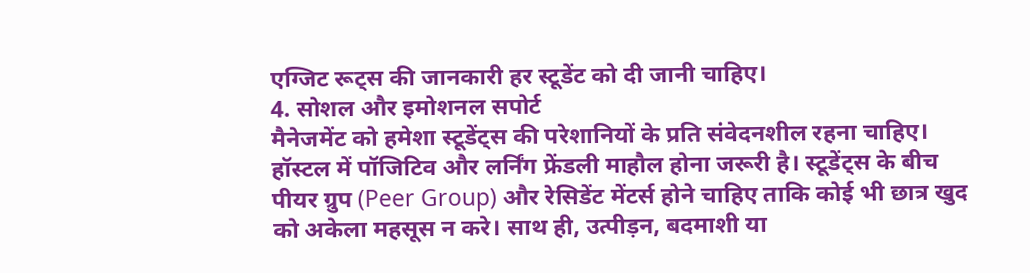एग्जिट रूट्स की जानकारी हर स्टूडेंट को दी जानी चाहिए।
4. सोशल और इमोशनल सपोर्ट
मैनेजमेंट को हमेशा स्टूडेंट्स की परेशानियों के प्रति संवेदनशील रहना चाहिए। हॉस्टल में पॉजिटिव और लर्निंग फ्रेंडली माहौल होना जरूरी है। स्टूडेंट्स के बीच पीयर ग्रुप (Peer Group) और रेसिडेंट मेंटर्स होने चाहिए ताकि कोई भी छात्र खुद को अकेला महसूस न करे। साथ ही, उत्पीड़न, बदमाशी या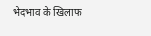भेदभाव के खिलाफ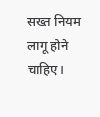सख्त नियम लागू होने चाहिए।